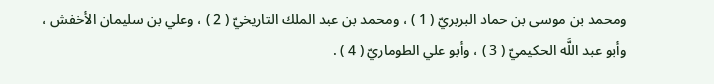ومحمد بن موسى بن حماد البربريّ ( 1 ) ، ومحمد بن عبد الملك التاريخيّ ( 2 ) ، وعلي بن سليمان الأخفش ، وأبو عبد اللَّه الحكيميّ ( 3 ) ، وأبو علي الطوماريّ ( 4 ) .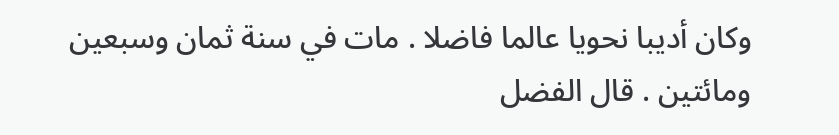وكان أديبا نحويا عالما فاضلا . مات في سنة ثمان وسبعين ومائتين . قال الفضل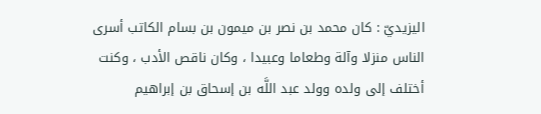اليزيديّ : كان محمد بن نصر بن ميمون بن بسام الكاتب أسرى الناس منزلا وآلة وطعاما وعبيدا ، وكان ناقص الأدب ، وكنت أختلف إلى ولده وولد عبد اللَّه بن إسحاق بن إبراهيم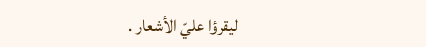ليقرؤا عليّ الأشعار .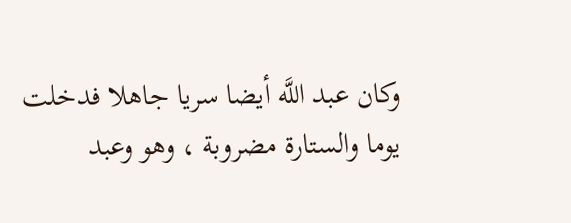وكان عبد اللَّه أيضا سريا جاهلا فدخلت يوما والستارة مضروبة ، وهو وعبد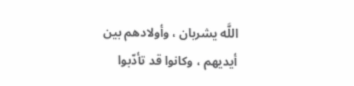اللَّه يشربان ، وأولادهم بين أيديهم ، وكانوا قد تأدّبوا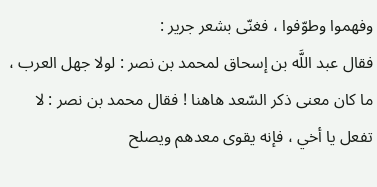وفهموا وطوّفوا ، فغنّى بشعر جرير :
فقال عبد اللَّه بن إسحاق لمحمد بن نصر : لولا جهل العرب ، ما كان معنى ذكر السّعد هاهنا ! فقال محمد بن نصر : لا تفعل يا أخي ، فإنه يقوى معدهم ويصلح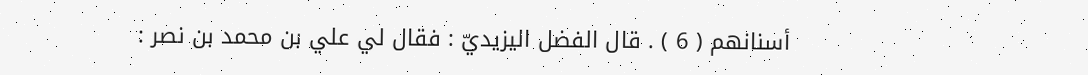أسنانهم ( 6 ) . قال الفضل اليزيديّ : فقال لي علي بن محمد بن نصر :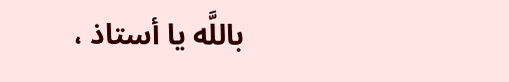باللَّه يا أستاذ ،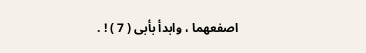اصفعهما ، وابدأ بأبى ( 7 ) ! .